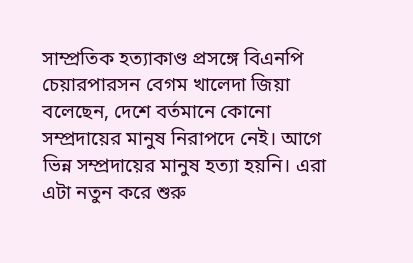সাম্প্রতিক হত্যাকাণ্ড প্রসঙ্গে বিএনপি চেয়ারপারসন বেগম খালেদা জিয়া বলেছেন, দেশে বর্তমানে কোনো সম্প্রদায়ের মানুষ নিরাপদে নেই। আগে ভিন্ন সম্প্রদায়ের মানুষ হত্যা হয়নি। এরা এটা নতুন করে শুরু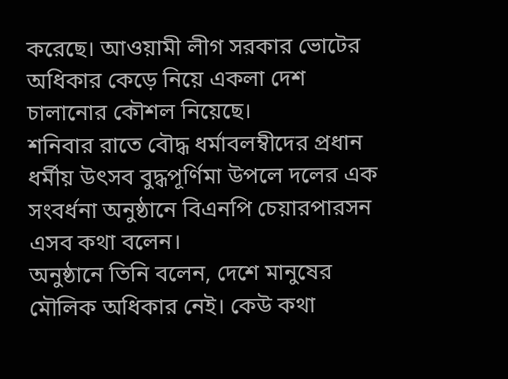করেছে। আওয়ামী লীগ সরকার ভোটের অধিকার কেড়ে নিয়ে একলা দেশ চালানোর কৌশল নিয়েছে।
শনিবার রাতে বৌদ্ধ ধর্মাবলম্বীদের প্রধান ধর্মীয় উৎসব বুদ্ধপূর্ণিমা উপলে দলের এক সংবর্ধনা অনুষ্ঠানে বিএনপি চেয়ারপারসন এসব কথা বলেন।
অনুষ্ঠানে তিনি বলেন, দেশে মানুষের মৌলিক অধিকার নেই। কেউ কথা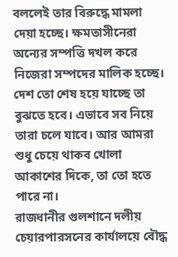বললেই তার বিরুদ্ধে মামলা দেয়া হচ্ছে। ক্ষমতাসীনেরা অন্যের সম্পত্তি দখল করে নিজেরা সম্পদের মালিক হচ্ছে। দেশ তো শেষ হয়ে যাচ্ছে তা বুঝতে হবে। এভাবে সব নিয়ে তারা চলে যাবে। আর আমরা শুধু চেয়ে থাকব খোলা আকাশের দিকে, তা তো হতে পারে না।
রাজধানীর গুলশানে দলীয় চেয়ারপারসনের কার্যালয়ে বৌদ্ধ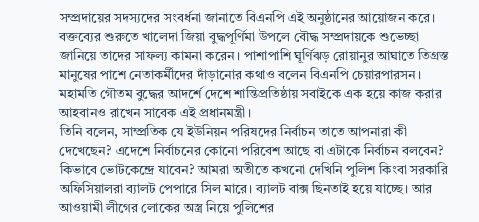সম্প্রদায়ের সদস্যদের সংবর্ধনা জানাতে বিএনপি এই অনুষ্ঠানের আয়োজন করে। বক্তব্যের শুরুতে খালেদা জিয়া বুদ্ধপূর্ণিমা উপলে বৌদ্ধ সম্প্রদায়কে শুভেচ্ছা জানিয়ে তাদের সাফল্য কামনা করেন। পাশাপাশি ঘূর্ণিঝড় রোয়ানুর আঘাতে তিগ্রস্ত মানুষের পাশে নেতাকর্মীদের দাঁড়ানোর কথাও বলেন বিএনপি চেয়ারপারসন। মহামতি গৌতম বুদ্ধের আদর্শে দেশে শান্তিপ্রতিষ্ঠায় সবাইকে এক হয়ে কাজ করার আহবানও রাখেন সাবেক এই প্রধানমন্ত্রী।
তিনি বলেন, সাম্প্রতিক যে ইউনিয়ন পরিষদের নির্বাচন তাতে আপনারা কী দেখেছেন? এদেশে নির্বাচনের কোনো পরিবেশ আছে বা এটাকে নির্বাচন বলবেন? কিভাবে ভোটকেন্দ্রে যাবেন? আমরা অতীতে কখনো দেখিনি পুলিশ কিংবা সরকারি অফিসিয়ালরা ব্যালট পেপারে সিল মারে। ব্যালট বাক্স ছিনতাই হয়ে যাচ্ছে। আর আওয়ামী লীগের লোকের অস্ত্র নিয়ে পুলিশের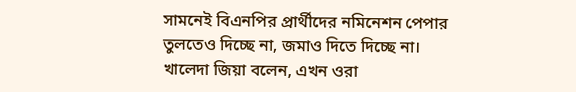সামনেই বিএনপির প্রার্থীদের নমিনেশন পেপার তুলতেও দিচ্ছে না, জমাও দিতে দিচ্ছে না।
খালেদা জিয়া বলেন, এখন ওরা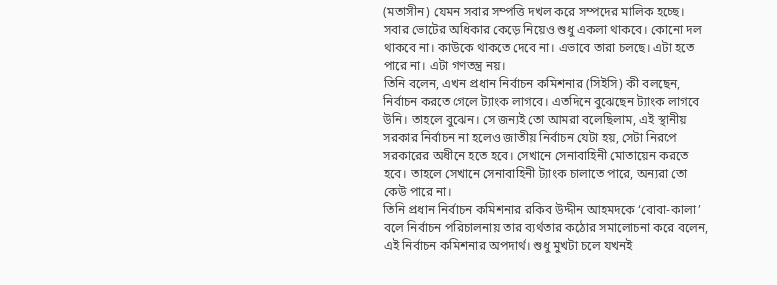(মতাসীন) যেমন সবার সম্পত্তি দখল করে সম্পদের মালিক হচ্ছে। সবার ভোটের অধিকার কেড়ে নিয়েও শুধু একলা থাকবে। কোনো দল থাকবে না। কাউকে থাকতে দেবে না। এভাবে তারা চলছে। এটা হতে পারে না। এটা গণতন্ত্র নয়।
তিনি বলেন, এখন প্রধান নির্বাচন কমিশনার (সিইসি) কী বলছেন, নির্বাচন করতে গেলে ট্যাংক লাগবে। এতদিনে বুঝেছেন ট্যাংক লাগবে উনি। তাহলে বুঝেন। সে জন্যই তো আমরা বলেছিলাম, এই স্থানীয় সরকার নির্বাচন না হলেও জাতীয় নির্বাচন যেটা হয়, সেটা নিরপে সরকারের অধীনে হতে হবে। সেখানে সেনাবাহিনী মোতায়েন করতে হবে। তাহলে সেখানে সেনাবাহিনী ট্যাংক চালাতে পারে, অন্যরা তো কেউ পারে না।
তিনি প্রধান নির্বাচন কমিশনার রকিব উদ্দীন আহমদকে ‘বোবা-কালা’ বলে নির্বাচন পরিচালনায় তার ব্যর্থতার কঠোর সমালোচনা করে বলেন, এই নির্বাচন কমিশনার অপদার্থ। শুধু মুখটা চলে যখনই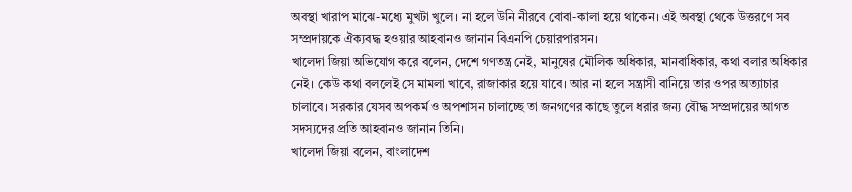অবস্থা খারাপ মাঝে-মধ্যে মুখটা খুলে। না হলে উনি নীরবে বোবা-কালা হয়ে থাকেন। এই অবস্থা থেকে উত্তরণে সব সম্প্রদায়কে ঐক্যবদ্ধ হওয়ার আহবানও জানান বিএনপি চেয়ারপারসন।
খালেদা জিয়া অভিযোগ করে বলেন, দেশে গণতন্ত্র নেই, মানুষের মৌলিক অধিকার, মানবাধিকার, কথা বলার অধিকার নেই। কেউ কথা বললেই সে মামলা খাবে, রাজাকার হয়ে যাবে। আর না হলে সন্ত্রাসী বানিয়ে তার ওপর অত্যাচার চালাবে। সরকার যেসব অপকর্ম ও অপশাসন চালাচ্ছে তা জনগণের কাছে তুলে ধরার জন্য বৌদ্ধ সম্প্রদায়ের আগত সদস্যদের প্রতি আহবানও জানান তিনি।
খালেদা জিয়া বলেন, বাংলাদেশ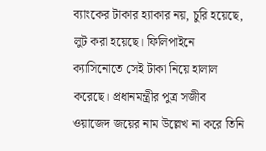ব্যাংকের টাকার হ্যাকার নয়, চুরি হয়েছে, লুট করা হয়েছে। ফিলিপাইনে ক্যাসিনোতে সেই টাকা নিয়ে হালাল করেছে। প্রধানমন্ত্রীর পুত্র সজীব ওয়াজেদ জয়ের নাম উল্লেখ না করে তিনি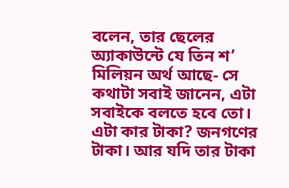বলেন, তার ছেলের অ্যাকাউন্টে যে তিন শ’ মিলিয়ন অর্থ আছে- সে কথাটা সবাই জানেন, এটা সবাইকে বলতে হবে তো। এটা কার টাকা? জনগণের টাকা। আর যদি তার টাকা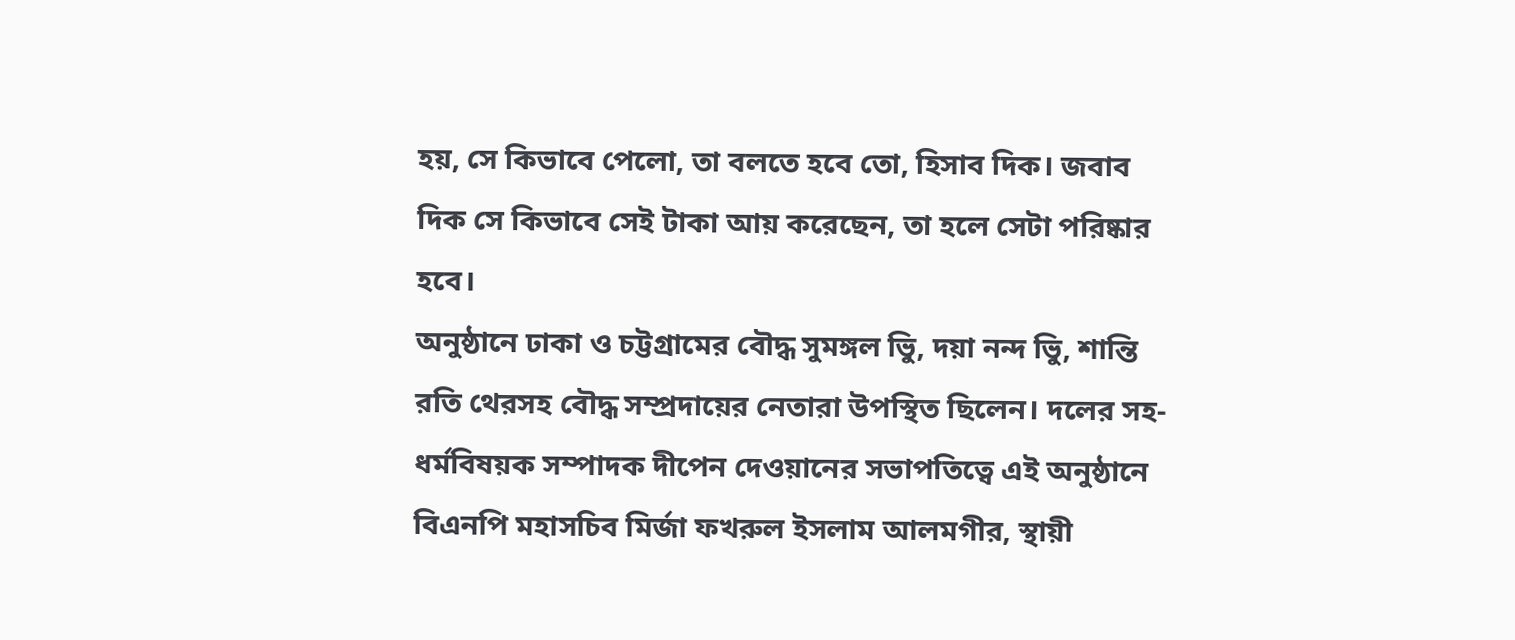হয়, সে কিভাবে পেলো, তা বলতে হবে তো, হিসাব দিক। জবাব দিক সে কিভাবে সেই টাকা আয় করেছেন, তা হলে সেটা পরিষ্কার হবে।
অনুষ্ঠানে ঢাকা ও চট্টগ্রামের বৌদ্ধ সুমঙ্গল ভিু, দয়া নন্দ ভিু, শান্তি রতি থেরসহ বৌদ্ধ সম্প্রদায়ের নেতারা উপস্থিত ছিলেন। দলের সহ-ধর্মবিষয়ক সম্পাদক দীপেন দেওয়ানের সভাপতিত্বে এই অনুষ্ঠানে বিএনপি মহাসচিব মির্জা ফখরুল ইসলাম আলমগীর, স্থায়ী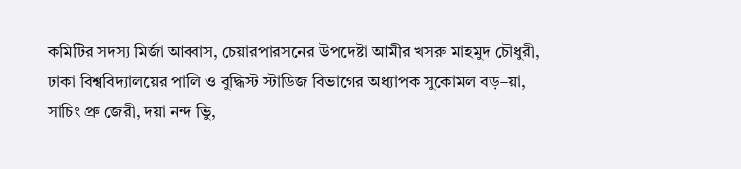কমিটির সদস্য মির্জা আব্বাস, চেয়ারপারসনের উপদেষ্টা আমীর খসরু মাহমুদ চৌধুরী, ঢাকা বিশ্ববিদ্যালয়ের পালি ও বুদ্ধিস্ট স্টাডিজ বিভাগের অধ্যাপক সুকোমল বড়–য়া, সাচিং প্রু জেরী, দয়া নন্দ ভিু,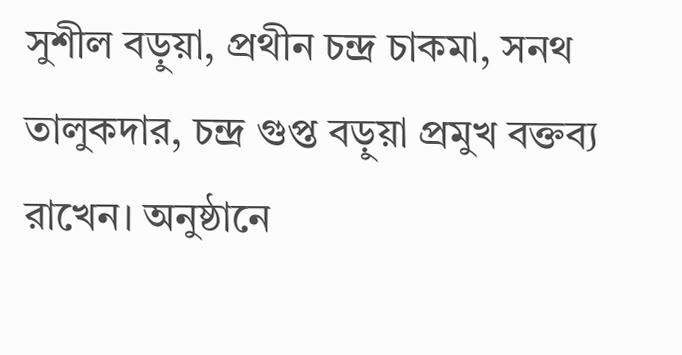সুশীল বড়ুয়া, প্রথীন চন্দ্র চাকমা, সনথ তালুকদার, চন্দ্র গুপ্ত বড়ুয়া প্রমুখ বক্তব্য রাখেন। অনুষ্ঠানে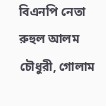বিএনপি নেতা রুহুল আলম চৌধুরী, গোলাম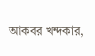আকবর খন্দকার,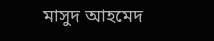মাসুদ আহমেদ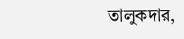তালুকদার,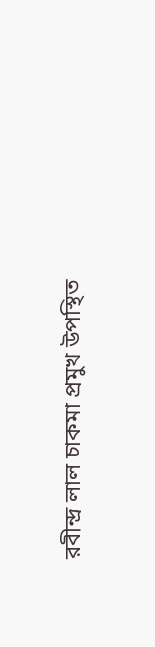রবীন্দ্র লাল চাকমা প্রমুখ উপস্থিত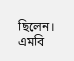ছিলেন।
এমবি